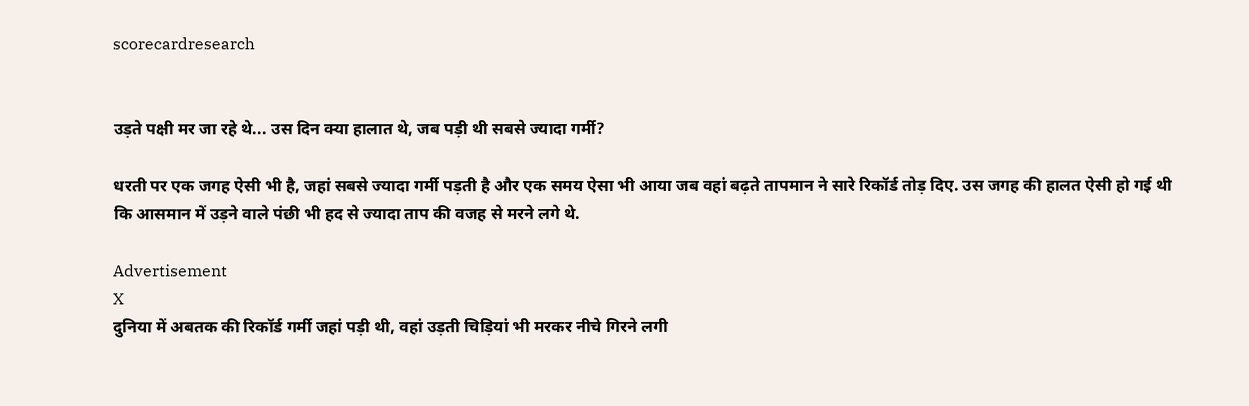scorecardresearch


उड़ते पक्षी मर जा रहे थे... उस दिन क्या हालात थे, जब पड़ी थी सबसे ज्यादा गर्मी?

धरती पर एक जगह ऐसी भी है, जहां सबसे ज्यादा गर्मी पड़ती है और एक समय ऐसा भी आया जब वहां बढ़ते तापमान ने सारे रिकॉर्ड तोड़ दिए. उस जगह की हालत ऐसी हो गई थी कि आसमान में उड़ने वाले पंछी भी हद से ज्यादा ताप की वजह से मरने लगे थे.

Advertisement
X
दुनिया में अबतक की रिकॉर्ड गर्मी जहां पड़ी थी, वहां उड़ती चिड़ियां भी मरकर नीचे गिरने लगी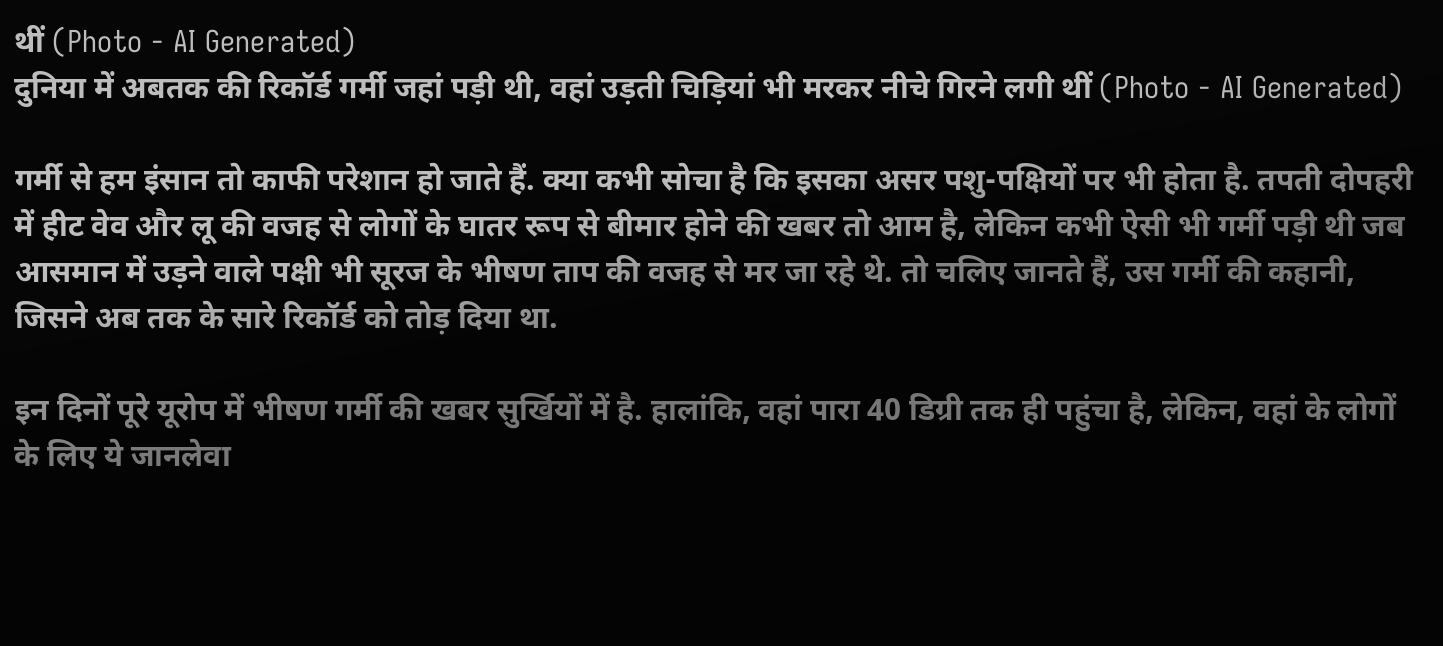थीं (Photo - AI Generated)
दुनिया में अबतक की रिकॉर्ड गर्मी जहां पड़ी थी, वहां उड़ती चिड़ियां भी मरकर नीचे गिरने लगी थीं (Photo - AI Generated)

गर्मी से हम इंसान तो काफी परेशान हो जाते हैं. क्या कभी सोचा है कि इसका असर पशु-पक्षियों पर भी होता है. तपती दोपहरी में हीट वेव और लू की वजह से लोगों के घातर रूप से बीमार होने की खबर तो आम है, लेकिन कभी ऐसी भी गर्मी पड़ी थी जब आसमान में उड़ने वाले पक्षी भी सूरज के भीषण ताप की वजह से मर जा रहे थे. तो चलिए जानते हैं, उस गर्मी की कहानी, जिसने अब तक के सारे रिकॉर्ड को तोड़ दिया था.

इन दिनों पूरे यूरोप में भीषण गर्मी की खबर सुर्खियों में है. हालांकि, वहां पारा 40 डिग्री तक ही पहुंचा है, लेकिन, वहां के लोगों के लिए ये जानलेवा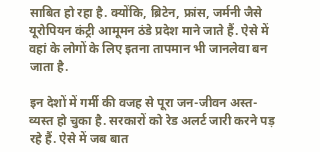साबित हो रहा है. क्योंकि, ब्रिटेन, फ्रांस, जर्मनी जैसे यूरोपियन कंट्री आमूमन ठंडे प्रदेश माने जाते हैं. ऐसे में वहां के लोगों के लिए इतना तापमान भी जानलेवा बन जाता है.

इन देशों में गर्मी की वजह से पूरा जन-जीवन अस्त-व्यस्त हो चुका है. सरकारों को रेड अलर्ट जारी करने पड़ रहे हैं. ऐसे में जब बात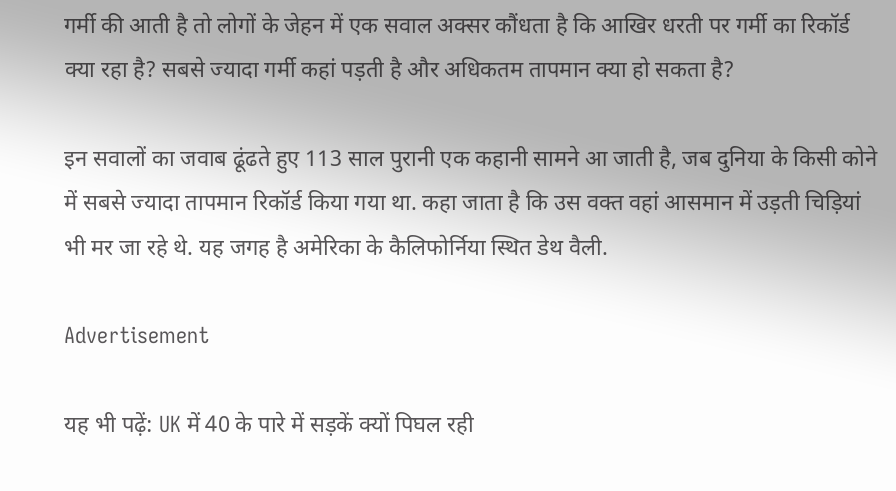गर्मी की आती है तो लोगों के जेहन में एक सवाल अक्सर कौंधता है कि आखिर धरती पर गर्मी का रिकॉर्ड क्या रहा है? सबसे ज्यादा गर्मी कहां पड़ती है और अधिकतम तापमान क्या हो सकता है?

इन सवालों का जवाब ढूंढते हुए 113 साल पुरानी एक कहानी सामने आ जाती है, जब दुनिया के किसी कोने में सबसे ज्यादा तापमान रिकॉर्ड किया गया था. कहा जाता है कि उस वक्त वहां आसमान में उड़ती चिड़ियां भी मर जा रहे थे. यह जगह है अमेरिका के कैलिफोर्निया स्थित डेथ वैली.

Advertisement

यह भी पढ़ें: UK में 40 के पारे में सड़कें क्यों पिघल रही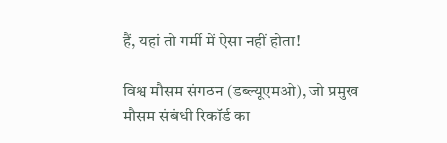हैं, यहां तो गर्मी में ऐसा नहीं होता!

विश्व मौसम संगठन (डब्ल्यूएमओ), जो प्रमुख मौसम संबंधी रिकॉर्ड का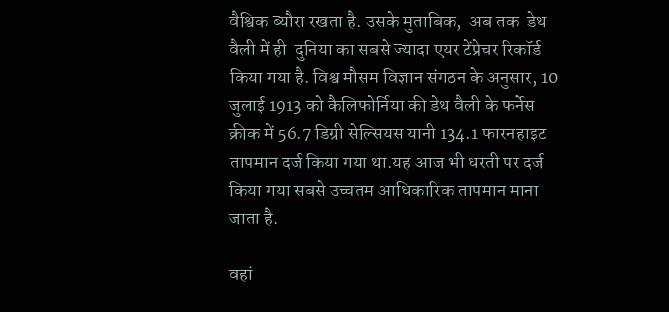वैश्विक ब्यौरा रखता है. उसके मुताबिक,  अब तक  डेथ वैली में ही  दुनिया का सबसे ज्यादा एयर टेंप्रेचर रिकॉर्ड किया गया है. विश्व मौसम विज्ञान संगठन के अनुसार, 10 जुलाई 1913 को कैलिफोर्निया की डेथ वैली के फर्नेस क्रीक में 56.7 डिग्री सेल्सियस यानी 134.1 फारनहाइट तापमान दर्ज किया गया था.यह आज भी धरती पर दर्ज किया गया सबसे उच्चतम आधिकारिक तापमान माना जाता है.

वहां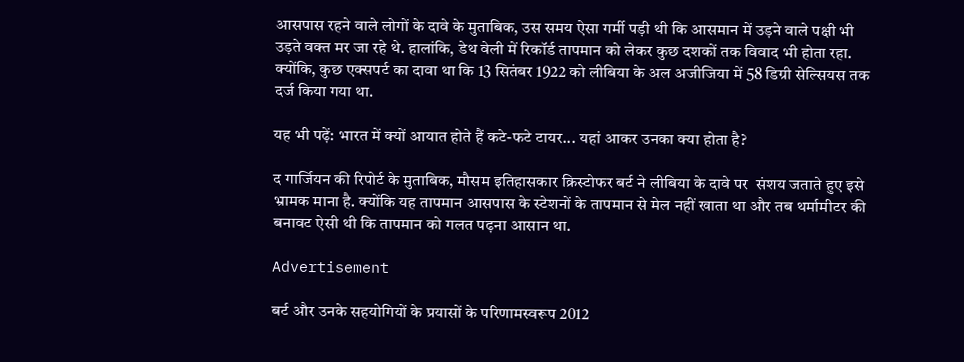आसपास रहने वाले लोगों के दावे के मुताबिक, उस समय ऐसा गर्मी पड़ी थी कि आसमान में उड़ने वाले पक्षी भी उड़ते वक्त मर जा रहे थे. हालांकि, डेथ वेली में रिकॉर्ड तापमान को लेकर कुछ दशकों तक विवाद भी होता रहा. क्योंकि, कुछ एक्सपर्ट का दावा था कि 13 सितंबर 1922 को लीबिया के अल अजीजिया में 58 डिग्री सेल्सियस तक दर्ज किया गया था.

यह भी पढ़ें: भारत में क्यों आयात होते हैं कटे-फटे टायर... यहां आकर उनका क्या होता है?

द गार्जियन की रिपोर्ट के मुताबिक, मौसम इतिहासकार क्रिस्टोफर बर्ट ने लीबिया के दावे पर  संशय जताते हुए इसे भ्रामक माना है. क्योंकि यह तापमान आसपास के स्टेशनों के तापमान से मेल नहीं खाता था और तब थर्मामीटर की बनावट ऐसी थी कि तापमान को गलत पढ़ना आसान था.

Advertisement

बर्ट और उनके सहयोगियों के प्रयासों के परिणामस्वरूप 2012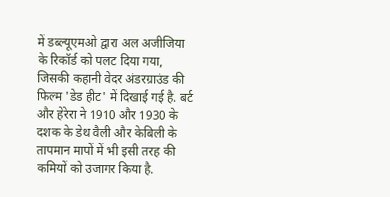में डब्ल्यूएमओ द्वारा अल अजीजिया के रिकॉर्ड को पलट दिया गया, जिसकी कहानी वेदर अंडरग्राउंड की फिल्म 'डेड हीट' में दिखाई गई है. बर्ट और हेरेरा ने 1910 और 1930 के दशक के डेथ वैली और केबिली के तापमान मापों में भी इसी तरह की कमियों को उजागर किया है.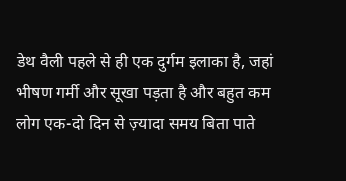डेथ वैली पहले से ही एक दुर्गम इलाका है, जहां भीषण गर्मी और सूखा पड़ता है और बहुत कम लोग एक-दो दिन से ज़्यादा समय बिता पाते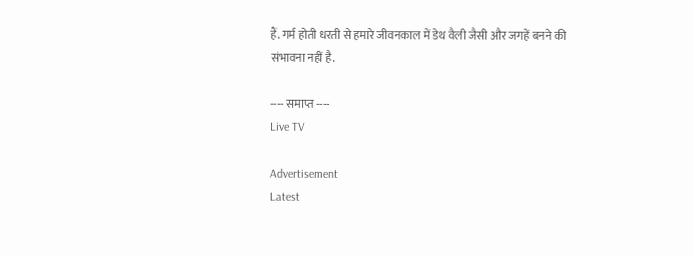हैं. गर्म होती धरती से हमारे जीवनकाल में डेथ वैली जैसी और जगहें बनने की संभावना नहीं है.

---- समाप्त ----
Live TV

Advertisement
Latest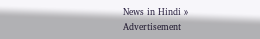News in Hindi »
Advertisement